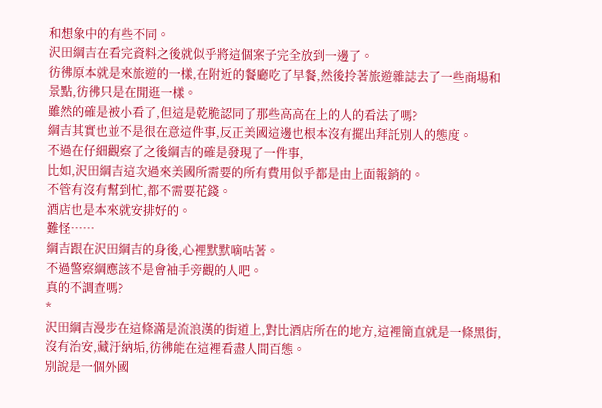和想象中的有些不同。
沢田綱吉在看完資料之後就似乎將這個案子完全放到一邊了。
彷彿原本就是來旅遊的一樣,在附近的餐廳吃了早餐,然後拎著旅遊雜誌去了一些商場和景點,彷彿只是在閒逛一樣。
雖然的確是被小看了,但這是乾脆認同了那些高高在上的人的看法了嗎?
綱吉其實也並不是很在意這件事,反正美國這邊也根本沒有擺出拜託別人的態度。
不過在仔細觀察了之後綱吉的確是發現了一件事,
比如,沢田綱吉這次過來美國所需要的所有費用似乎都是由上面報銷的。
不管有沒有幫到忙,都不需要花錢。
酒店也是本來就安排好的。
難怪……
綱吉跟在沢田綱吉的身後,心裡默默嘀咕著。
不過警察綱應該不是會袖手旁觀的人吧。
真的不調查嗎?
*
沢田綱吉漫步在這條滿是流浪漢的街道上,對比酒店所在的地方,這裡簡直就是一條黑街,沒有治安,藏汙納垢,彷彿能在這裡看盡人間百態。
別說是一個外國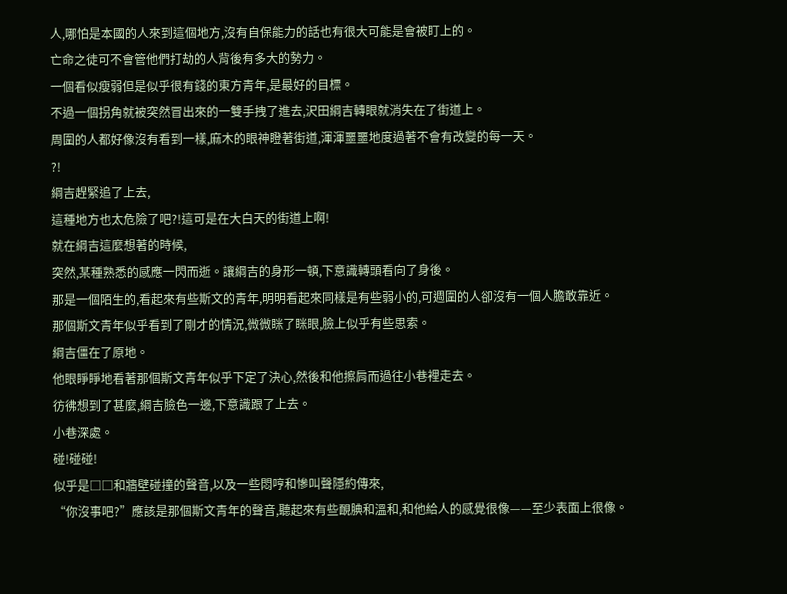人,哪怕是本國的人來到這個地方,沒有自保能力的話也有很大可能是會被盯上的。
亡命之徒可不會管他們打劫的人背後有多大的勢力。
一個看似瘦弱但是似乎很有錢的東方青年,是最好的目標。
不過一個拐角就被突然冒出來的一雙手拽了進去,沢田綱吉轉眼就消失在了街道上。
周圍的人都好像沒有看到一樣,麻木的眼神瞪著街道,渾渾噩噩地度過著不會有改變的每一天。
?!
綱吉趕緊追了上去,
這種地方也太危險了吧?!這可是在大白天的街道上啊!
就在綱吉這麼想著的時候,
突然,某種熟悉的感應一閃而逝。讓綱吉的身形一頓,下意識轉頭看向了身後。
那是一個陌生的,看起來有些斯文的青年,明明看起來同樣是有些弱小的,可週圍的人卻沒有一個人膽敢靠近。
那個斯文青年似乎看到了剛才的情況,微微眯了眯眼,臉上似乎有些思索。
綱吉僵在了原地。
他眼睜睜地看著那個斯文青年似乎下定了決心,然後和他擦肩而過往小巷裡走去。
彷彿想到了甚麼,綱吉臉色一邊,下意識跟了上去。
小巷深處。
碰!碰碰!
似乎是□□和牆壁碰撞的聲音,以及一些悶哼和慘叫聲隱約傳來,
“你沒事吧?”應該是那個斯文青年的聲音,聽起來有些靦腆和溫和,和他給人的感覺很像——至少表面上很像。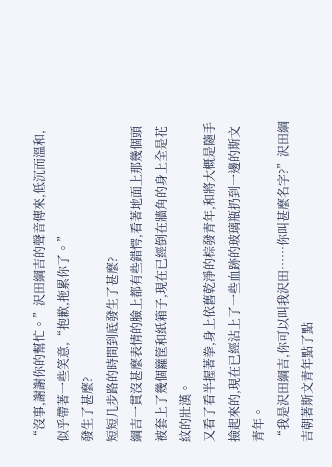“沒事,謝謝你的幫忙。”沢田綱吉的聲音傳來,低沉而溫和,似乎帶著一些笑意,“抱歉,拖累你了。”
發生了甚麼?
短短几步路的時間到底發生了甚麼?
綱吉一貫沒甚麼表情的臉上都有些錯愕,看著地面上那幾個頭被套上了幾個籮筐和紙箱子,現在已經倒在牆角的身上全是花紋的壯漢。
又看了看半握著拳,身上依舊乾淨的棕發青年,和將大概是隨手撿起來的,現在已經沾上了一些血跡的玻璃瓶扔到一邊的斯文青年。
“我是沢田綱吉,你可以叫我沢田……你叫甚麼名字?”沢田綱吉朝著斯文青年點了點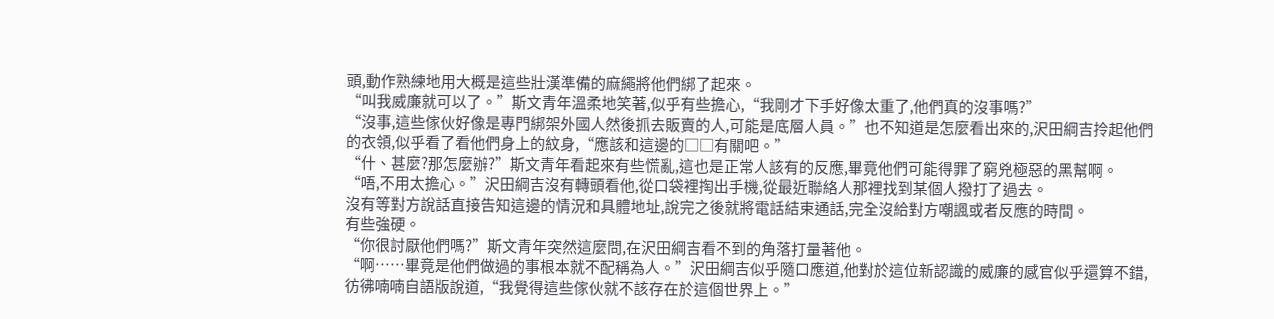頭,動作熟練地用大概是這些壯漢準備的麻繩將他們綁了起來。
“叫我威廉就可以了。”斯文青年溫柔地笑著,似乎有些擔心,“我剛才下手好像太重了,他們真的沒事嗎?”
“沒事,這些傢伙好像是專門綁架外國人然後抓去販賣的人,可能是底層人員。”也不知道是怎麼看出來的,沢田綱吉拎起他們的衣領,似乎看了看他們身上的紋身,“應該和這邊的□□有關吧。”
“什、甚麼?那怎麼辦?”斯文青年看起來有些慌亂,這也是正常人該有的反應,畢竟他們可能得罪了窮兇極惡的黑幫啊。
“唔,不用太擔心。”沢田綱吉沒有轉頭看他,從口袋裡掏出手機,從最近聯絡人那裡找到某個人撥打了過去。
沒有等對方說話直接告知這邊的情況和具體地址,說完之後就將電話結束通話,完全沒給對方嘲諷或者反應的時間。
有些強硬。
“你很討厭他們嗎?”斯文青年突然這麼問,在沢田綱吉看不到的角落打量著他。
“啊……畢竟是他們做過的事根本就不配稱為人。”沢田綱吉似乎隨口應道,他對於這位新認識的威廉的感官似乎還算不錯,彷彿喃喃自語版說道,“我覺得這些傢伙就不該存在於這個世界上。”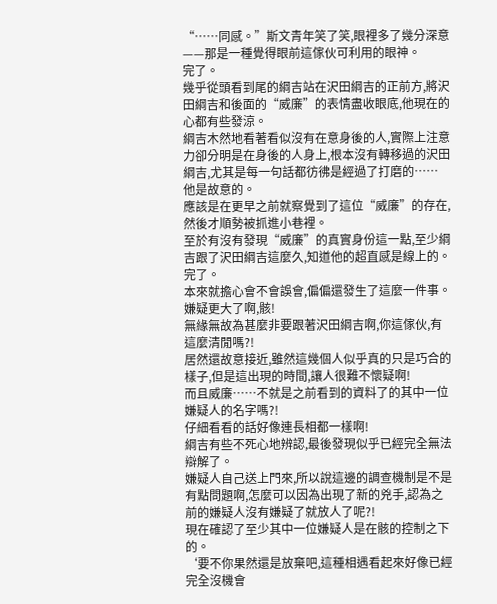“……同感。”斯文青年笑了笑,眼裡多了幾分深意——那是一種覺得眼前這傢伙可利用的眼神。
完了。
幾乎從頭看到尾的綱吉站在沢田綱吉的正前方,將沢田綱吉和後面的“威廉”的表情盡收眼底,他現在的心都有些發涼。
綱吉木然地看著看似沒有在意身後的人,實際上注意力卻分明是在身後的人身上,根本沒有轉移過的沢田綱吉,尤其是每一句話都彷彿是經過了打磨的……
他是故意的。
應該是在更早之前就察覺到了這位“威廉”的存在,然後才順勢被抓進小巷裡。
至於有沒有發現“威廉”的真實身份這一點,至少綱吉跟了沢田綱吉這麼久,知道他的超直感是線上的。
完了。
本來就擔心會不會誤會,偏偏還發生了這麼一件事。
嫌疑更大了啊,骸!
無緣無故為甚麼非要跟著沢田綱吉啊,你這傢伙,有這麼清閒嗎?!
居然還故意接近,雖然這幾個人似乎真的只是巧合的樣子,但是這出現的時間,讓人很難不懷疑啊!
而且威廉……不就是之前看到的資料了的其中一位嫌疑人的名字嗎?!
仔細看看的話好像連長相都一樣啊!
綱吉有些不死心地辨認,最後發現似乎已經完全無法辯解了。
嫌疑人自己送上門來,所以說這邊的調查機制是不是有點問題啊,怎麼可以因為出現了新的兇手,認為之前的嫌疑人沒有嫌疑了就放人了呢?!
現在確認了至少其中一位嫌疑人是在骸的控制之下的。
‘要不你果然還是放棄吧,這種相遇看起來好像已經完全沒機會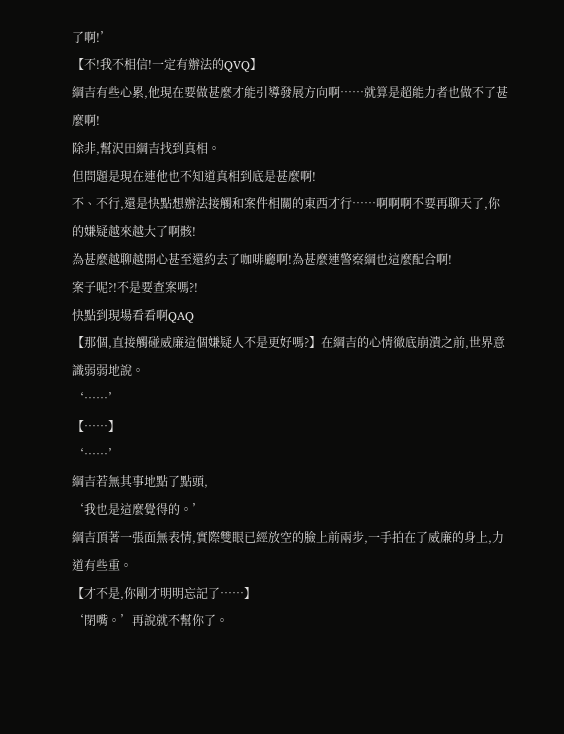了啊!’
【不!我不相信!一定有辦法的QVQ】
綱吉有些心累,他現在要做甚麼才能引導發展方向啊……就算是超能力者也做不了甚麼啊!
除非,幫沢田綱吉找到真相。
但問題是現在連他也不知道真相到底是甚麼啊!
不、不行,還是快點想辦法接觸和案件相關的東西才行……啊啊啊不要再聊天了,你的嫌疑越來越大了啊骸!
為甚麼越聊越開心甚至還約去了咖啡廳啊!為甚麼連警察綱也這麼配合啊!
案子呢?!不是要查案嗎?!
快點到現場看看啊QAQ
【那個,直接觸碰威廉這個嫌疑人不是更好嗎?】在綱吉的心情徹底崩潰之前,世界意識弱弱地說。
‘……’
【……】
‘……’
綱吉若無其事地點了點頭,
‘我也是這麼覺得的。’
綱吉頂著一張面無表情,實際雙眼已經放空的臉上前兩步,一手拍在了威廉的身上,力道有些重。
【才不是,你剛才明明忘記了……】
‘閉嘴。’再說就不幫你了。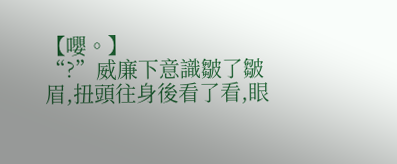【嚶。】
“?”威廉下意識皺了皺眉,扭頭往身後看了看,眼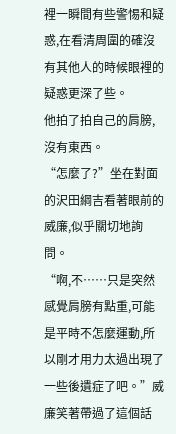裡一瞬間有些警惕和疑惑,在看清周圍的確沒有其他人的時候眼裡的疑惑更深了些。
他拍了拍自己的肩膀,
沒有東西。
“怎麼了?”坐在對面的沢田綱吉看著眼前的威廉,似乎關切地詢問。
“啊,不……只是突然感覺肩膀有點重,可能是平時不怎麼運動,所以剛才用力太過出現了一些後遺症了吧。”威廉笑著帶過了這個話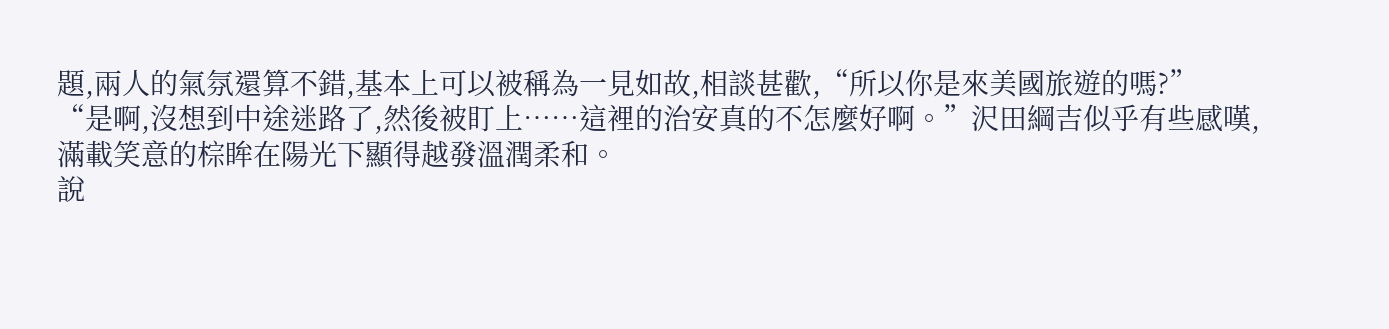題,兩人的氣氛還算不錯,基本上可以被稱為一見如故,相談甚歡,“所以你是來美國旅遊的嗎?”
“是啊,沒想到中途迷路了,然後被盯上……這裡的治安真的不怎麼好啊。”沢田綱吉似乎有些感嘆,滿載笑意的棕眸在陽光下顯得越發溫潤柔和。
說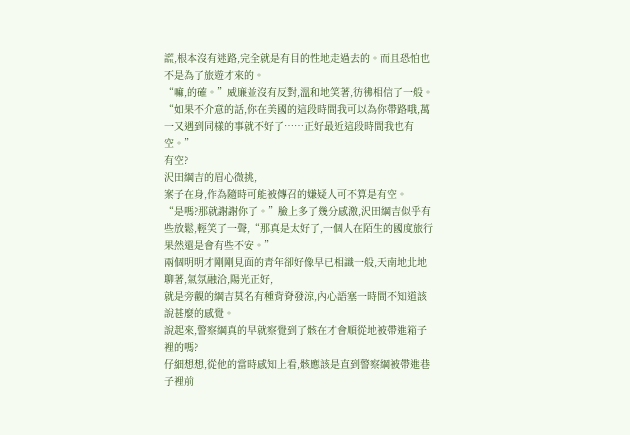謊,根本沒有迷路,完全就是有目的性地走過去的。而且恐怕也不是為了旅遊才來的。
“嘛,的確。”威廉並沒有反對,溫和地笑著,彷彿相信了一般。“如果不介意的話,你在美國的這段時間我可以為你帶路哦,萬一又遇到同樣的事就不好了……正好最近這段時間我也有空。”
有空?
沢田綱吉的眉心微挑,
案子在身,作為隨時可能被傳召的嫌疑人可不算是有空。
“是嗎?那就謝謝你了。”臉上多了幾分感激,沢田綱吉似乎有些放鬆,輕笑了一聲,“那真是太好了,一個人在陌生的國度旅行果然還是會有些不安。”
兩個明明才剛剛見面的青年卻好像早已相識一般,天南地北地聊著,氣氛融洽,陽光正好,
就是旁觀的綱吉莫名有種背脊發涼,內心語塞一時間不知道該說甚麼的感覺。
說起來,警察綱真的早就察覺到了骸在才會順從地被帶進箱子裡的嗎?
仔細想想,從他的當時感知上看,骸應該是直到警察綱被帶進巷子裡前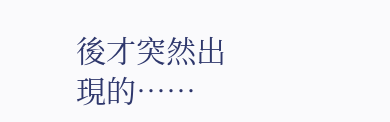後才突然出現的……